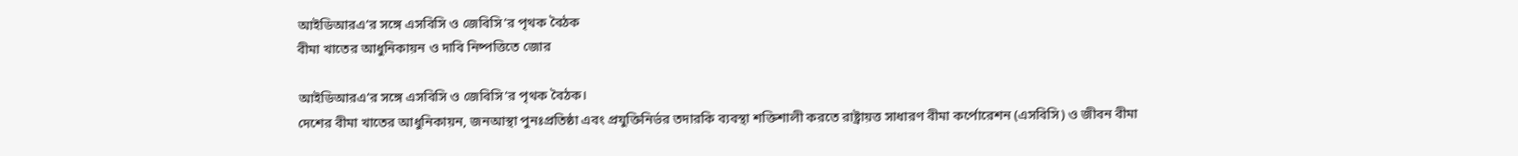আইডিআরএ’র সঙ্গে এসবিসি ও জেবিসি’র পৃথক বৈঠক
বীমা খাতের আধুনিকায়ন ও দাবি নিষ্পত্তিতে জোর

আইডিআরএ’র সঙ্গে এসবিসি ও জেবিসি’র পৃথক বৈঠক।
দেশের বীমা খাতের আধুনিকায়ন, জনআস্থা পুনঃপ্রতিষ্ঠা এবং প্রযুক্তিনির্ভর তদারকি ব্যবস্থা শক্তিশালী করতে রাষ্ট্রায়ত্ত সাধারণ বীমা কর্পোরেশন (এসবিসি) ও জীবন বীমা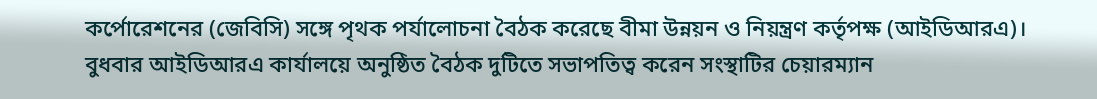কর্পোরেশনের (জেবিসি) সঙ্গে পৃথক পর্যালোচনা বৈঠক করেছে বীমা উন্নয়ন ও নিয়ন্ত্রণ কর্তৃপক্ষ (আইডিআরএ)। বুধবার আইডিআরএ কার্যালয়ে অনুষ্ঠিত বৈঠক দুটিতে সভাপতিত্ব করেন সংস্থাটির চেয়ারম্যান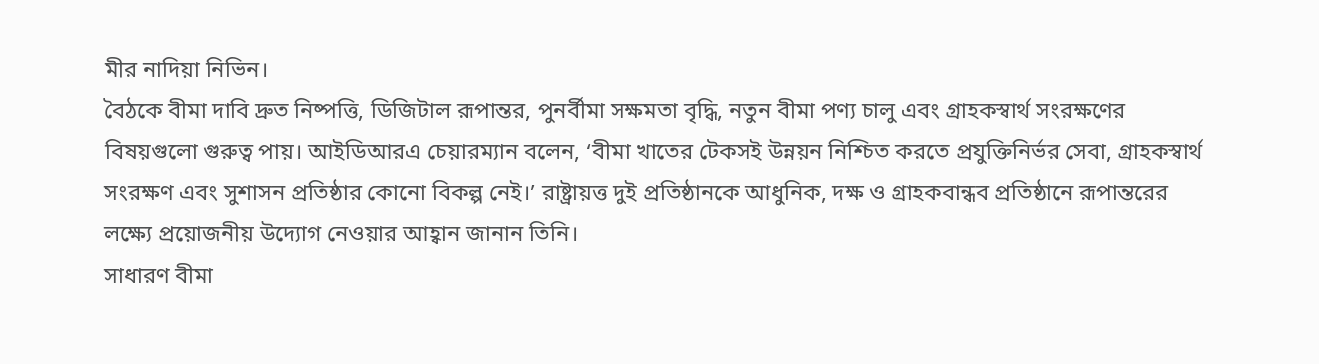মীর নাদিয়া নিভিন।
বৈঠকে বীমা দাবি দ্রুত নিষ্পত্তি, ডিজিটাল রূপান্তর, পুনর্বীমা সক্ষমতা বৃদ্ধি, নতুন বীমা পণ্য চালু এবং গ্রাহকস্বার্থ সংরক্ষণের বিষয়গুলো গুরুত্ব পায়। আইডিআরএ চেয়ারম্যান বলেন, ‘বীমা খাতের টেকসই উন্নয়ন নিশ্চিত করতে প্রযুক্তিনির্ভর সেবা, গ্রাহকস্বার্থ সংরক্ষণ এবং সুশাসন প্রতিষ্ঠার কোনো বিকল্প নেই।’ রাষ্ট্রায়ত্ত দুই প্রতিষ্ঠানকে আধুনিক, দক্ষ ও গ্রাহকবান্ধব প্রতিষ্ঠানে রূপান্তরের লক্ষ্যে প্রয়োজনীয় উদ্যোগ নেওয়ার আহ্বান জানান তিনি।
সাধারণ বীমা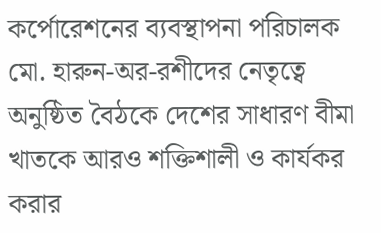কর্পোরেশনের ব্যবস্থাপনা পরিচালক মো. হারুন-অর-রশীদের নেতৃত্বে অনুষ্ঠিত বৈঠকে দেশের সাধারণ বীমা খাতকে আরও শক্তিশালী ও কার্যকর করার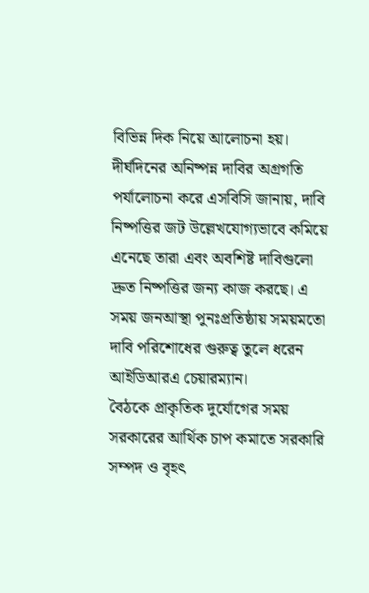বিভিন্ন দিক নিয়ে আলোচনা হয়। দীর্ঘদিনের অনিষ্পন্ন দাবির অগ্রগতি পর্যালোচনা করে এসবিসি জানায়, দাবি নিষ্পত্তির জট উল্লেখযোগ্যভাবে কমিয়ে এনেছে তারা এবং অবশিষ্ট দাবিগুলো দ্রুত নিষ্পত্তির জন্য কাজ করছে। এ সময় জনআস্থা পুনঃপ্রতিষ্ঠায় সময়মতো দাবি পরিশোধের গুরুত্ব তুলে ধরেন আইডিআরএ চেয়ারম্যান।
বৈঠকে প্রাকৃতিক দুর্যোগের সময় সরকারের আর্থিক চাপ কমাতে সরকারি সম্পদ ও বৃহৎ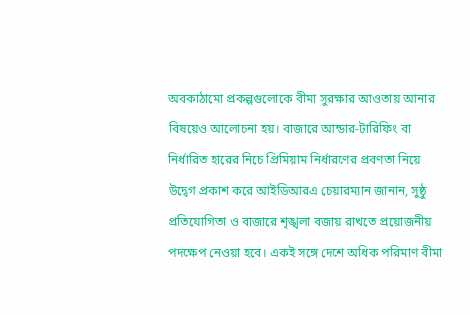অবকাঠামো প্রকল্পগুলোকে বীমা সুরক্ষার আওতায় আনার বিষয়েও আলোচনা হয়। বাজারে আন্ডার-টারিফিং বা নির্ধারিত হারের নিচে প্রিমিয়াম নির্ধারণের প্রবণতা নিয়ে উদ্বেগ প্রকাশ করে আইডিআরএ চেয়ারম্যান জানান, সুষ্ঠু প্রতিযোগিতা ও বাজারে শৃঙ্খলা বজায় রাখতে প্রয়োজনীয় পদক্ষেপ নেওয়া হবে। একই সঙ্গে দেশে অধিক পরিমাণ বীমা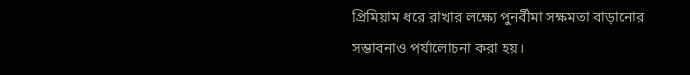প্রিমিয়াম ধরে রাখার লক্ষ্যে পুনর্বীমা সক্ষমতা বাড়ানোর সম্ভাবনাও পর্যালোচনা করা হয়।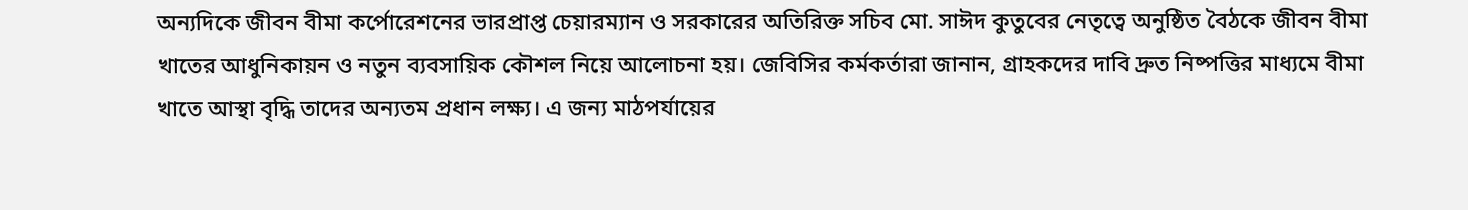অন্যদিকে জীবন বীমা কর্পোরেশনের ভারপ্রাপ্ত চেয়ারম্যান ও সরকারের অতিরিক্ত সচিব মো. সাঈদ কুতুবের নেতৃত্বে অনুষ্ঠিত বৈঠকে জীবন বীমা খাতের আধুনিকায়ন ও নতুন ব্যবসায়িক কৌশল নিয়ে আলোচনা হয়। জেবিসির কর্মকর্তারা জানান, গ্রাহকদের দাবি দ্রুত নিষ্পত্তির মাধ্যমে বীমা খাতে আস্থা বৃদ্ধি তাদের অন্যতম প্রধান লক্ষ্য। এ জন্য মাঠপর্যায়ের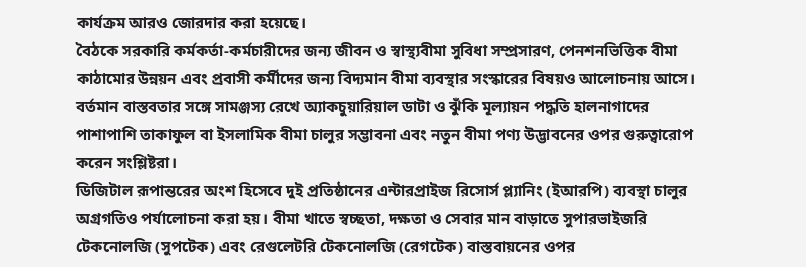কার্যক্রম আরও জোরদার করা হয়েছে।
বৈঠকে সরকারি কর্মকর্তা-কর্মচারীদের জন্য জীবন ও স্বাস্থ্যবীমা সুবিধা সম্প্রসারণ, পেনশনভিত্তিক বীমা কাঠামোর উন্নয়ন এবং প্রবাসী কর্মীদের জন্য বিদ্যমান বীমা ব্যবস্থার সংস্কারের বিষয়ও আলোচনায় আসে। বর্তমান বাস্তবতার সঙ্গে সামঞ্জস্য রেখে অ্যাকচুয়ারিয়াল ডাটা ও ঝুঁকি মূল্যায়ন পদ্ধতি হালনাগাদের পাশাপাশি তাকাফুল বা ইসলামিক বীমা চালুর সম্ভাবনা এবং নতুন বীমা পণ্য উদ্ভাবনের ওপর গুরুত্বারোপ করেন সংশ্লিষ্টরা।
ডিজিটাল রূপান্তরের অংশ হিসেবে দুই প্রতিষ্ঠানের এন্টারপ্রাইজ রিসোর্স প্ল্যানিং (ইআরপি) ব্যবস্থা চালুর অগ্রগতিও পর্যালোচনা করা হয়। বীমা খাতে স্বচ্ছতা, দক্ষতা ও সেবার মান বাড়াতে সুপারভাইজরি টেকনোলজি (সুপটেক) এবং রেগুলেটরি টেকনোলজি (রেগটেক) বাস্তবায়নের ওপর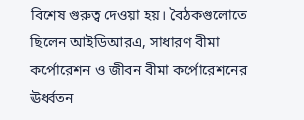বিশেষ গুরুত্ব দেওয়া হয়। বৈঠকগুলোতে ছিলেন আইডিআরএ, সাধারণ বীমা কর্পোরেশন ও জীবন বীমা কর্পোরেশনের ঊর্ধ্বতন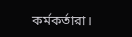কর্মকর্তারা।